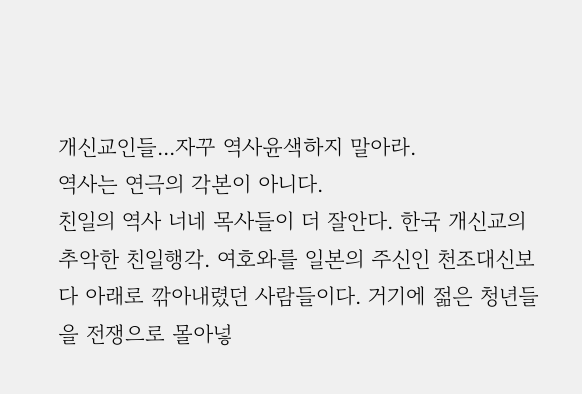개신교인들...자꾸 역사윤색하지 말아라.
역사는 연극의 각본이 아니다.
친일의 역사 너네 목사들이 더 잘안다. 한국 개신교의 추악한 친일행각. 여호와를 일본의 주신인 천조대신보다 아래로 깎아내렸던 사람들이다. 거기에 젊은 청년들을 전쟁으로 몰아넣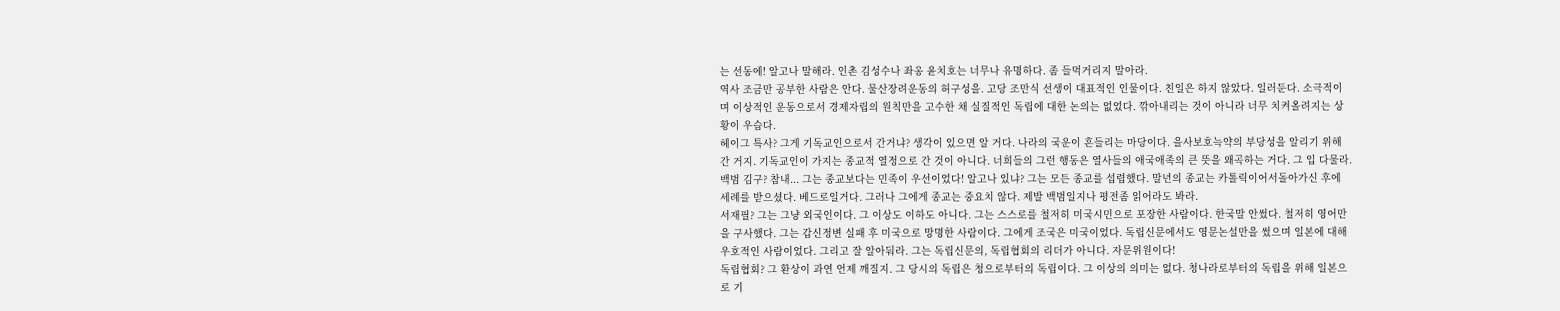는 선동에! 알고나 말해라. 인촌 김성수나 좌옹 윤치호는 너무나 유명하다. 좀 들먹거리지 말아라.
역사 조금만 공부한 사람은 안다. 물산장려운동의 허구성을. 고당 조만식 선생이 대표적인 인물이다. 친일은 하지 않았다. 일러둔다. 소극적이며 이상적인 운동으로서 경제자립의 원칙만을 고수한 채 실질적인 독립에 대한 논의는 없었다. 깎아내리는 것이 아니라 너무 치켜올려지는 상황이 우습다.
헤이그 특사? 그게 기독교인으로서 간거냐? 생각이 있으면 알 거다. 나라의 국운이 흔들리는 마당이다. 을사보호늑약의 부당성을 알리기 위해 간 거지. 기독교인이 가지는 종교적 열정으로 간 것이 아니다. 너희들의 그런 행동은 열사들의 애국애족의 큰 뜻을 왜곡하는 거다. 그 입 다물라.
백범 김구? 참내... 그는 종교보다는 민족이 우선이었다! 알고나 있냐? 그는 모든 종교를 섭렵했다. 말년의 종교는 카톨릭이어서돌아가신 후에 세례를 받으셨다. 베드로일거다. 그러나 그에게 종교는 중요치 않다. 제발 백범일지나 평전좀 읽어라도 봐라.
서재필? 그는 그냥 외국인이다. 그 이상도 이하도 아니다. 그는 스스로를 철저히 미국시민으로 포장한 사람이다. 한국말 안썼다. 철저히 영어만을 구사했다. 그는 갑신정변 실패 후 미국으로 망명한 사람이다. 그에게 조국은 미국이었다. 독립신문에서도 영문논설만을 썼으며 일본에 대해 우호적인 사람이었다. 그리고 잘 알아둬라. 그는 독립신문의, 독립협회의 리더가 아니다. 자문위원이다!
독립협회? 그 환상이 과연 언제 깨질지. 그 당시의 독립은 청으로부터의 독립이다. 그 이상의 의미는 없다. 청나라로부터의 독립을 위해 일본으로 기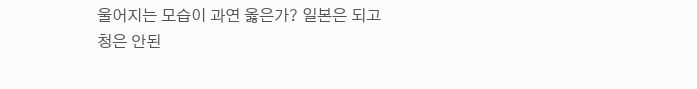울어지는 모습이 과연 옳은가? 일본은 되고 청은 안된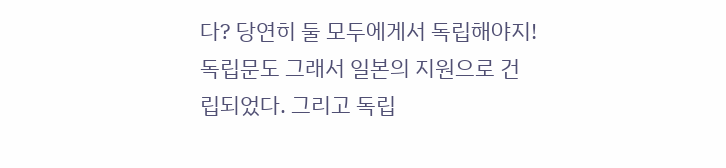다? 당연히 둘 모두에게서 독립해야지! 독립문도 그래서 일본의 지원으로 건립되었다. 그리고 독립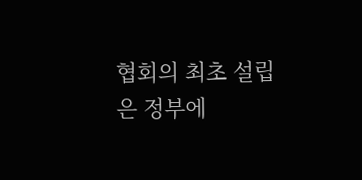협회의 최초 설립은 정부에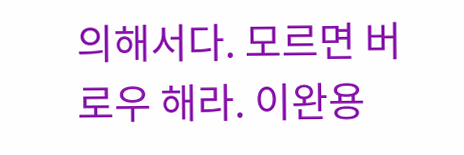의해서다. 모르면 버로우 해라. 이완용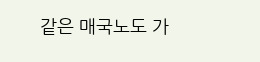같은 매국노도 가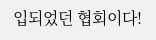입되었던 협회이다!